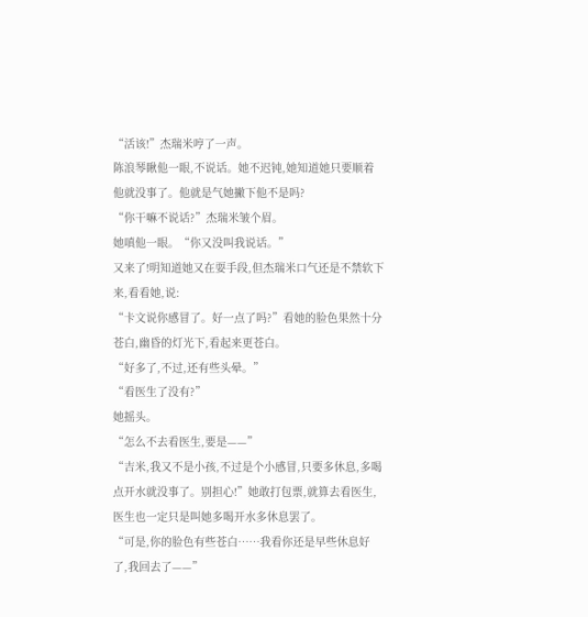“活该!”杰瑞米哼了一声。
陈浪琴瞅他一眼,不说话。她不迟钝,她知道她只要顺着他就没事了。他就是气她撇下他不是吗?
“你干嘛不说话?”杰瑞米皱个眉。
她嗔他一眼。“你又没叫我说话。”
又来了!明知道她又在耍手段,但杰瑞米口气还是不禁软下来,看看她,说:
“卡文说你感冒了。好一点了吗?”看她的脸色果然十分苍白,幽昏的灯光下,看起来更苍白。
“好多了,不过,还有些头晕。”
“看医生了没有?”
她摇头。
“怎么不去看医生,要是——”
“吉米,我又不是小孩,不过是个小感冒,只要多休息,多喝点开水就没事了。别担心!”她敢打包票,就算去看医生,医生也一定只是叫她多喝开水多休息罢了。
“可是,你的脸色有些苍白……我看你还是早些休息好了,我回去了——”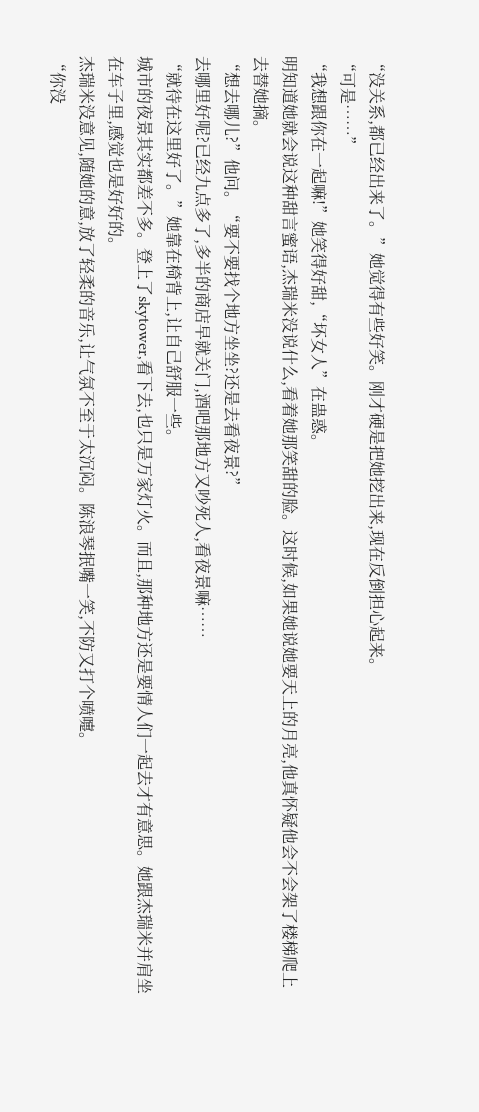“没关系,都已经出来了。”她觉得有些好笑。刚才硬是把她挖出来,现在反倒担心起来。
“可是……”
“我想跟你在一起嘛!”她笑得好甜,“坏女人”在蛊惑。
明知道她就会说这种甜言蜜语,杰瑞米没说什么,看着她那笑甜的脸。这时候,如果她说她要天上的月亮,他真怀疑他会不会架了楼梯爬上去替她摘。
“想去哪儿?”他问。“要不要找个地方坐坐?还是去看夜景?”
去哪里好呢?已经九点多了,多半的商店早就关门,酒吧那地方又吵死人,看夜景嘛……
“就待在这里好了。”她靠在椅背上,让自己舒服一些。
城市的夜景其实都差不多。登上了skytower,看下去,也只是万家灯火。而且,那种地方还是要情人们一起去才有意思。她跟杰瑞米并肩坐在车子里,感觉也是好好的。
杰瑞米没意见,随她的意,放了轻柔的音乐,让气氛不至于太沉闷。陈浪琴抿嘴一笑,不防又打个喷嚏。
“你没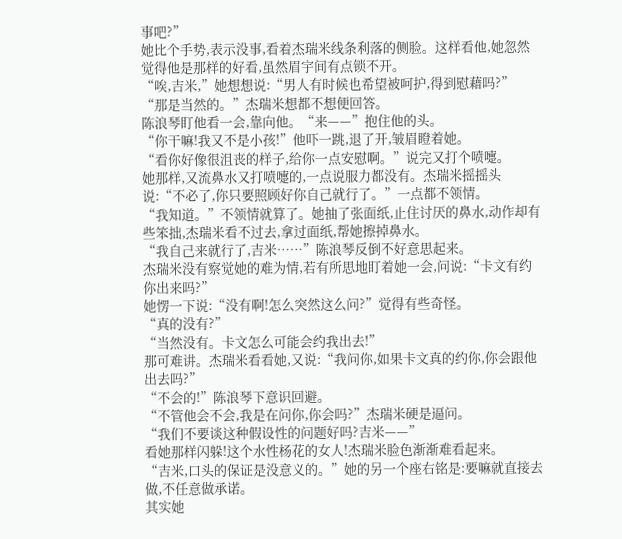事吧?”
她比个手势,表示没事,看着杰瑞米线条利落的侧脸。这样看他,她忽然觉得他是那样的好看,虽然眉宇间有点锁不开。
“唉,吉米,”她想想说:“男人有时候也希望被呵护,得到慰藉吗?”
“那是当然的。”杰瑞米想都不想便回答。
陈浪琴盯他看一会,靠向他。“来——”抱住他的头。
“你干嘛!我又不是小孩!”他吓一跳,退了开,皱眉瞪着她。
“看你好像很沮丧的样子,给你一点安慰啊。”说完又打个喷嚏。
她那样,又流鼻水又打喷嚏的,一点说服力都没有。杰瑞米摇摇头说:“不必了,你只要照顾好你自己就行了。”一点都不领情。
“我知道。”不领情就算了。她抽了张面纸,止住讨厌的鼻水,动作却有些笨拙,杰瑞米看不过去,拿过面纸,帮她擦掉鼻水。
“我自己来就行了,吉米……”陈浪琴反倒不好意思起来。
杰瑞米没有察觉她的难为情,若有所思地盯着她一会,问说:“卡文有约你出来吗?”
她愣一下说:“没有啊!怎么突然这么问?”觉得有些奇怪。
“真的没有?”
“当然没有。卡文怎么可能会约我出去!”
那可难讲。杰瑞米看看她,又说:“我问你,如果卡文真的约你,你会跟他出去吗?”
“不会的!”陈浪琴下意识回避。
“不管他会不会,我是在问你,你会吗?”杰瑞米硬是逼问。
“我们不要谈这种假设性的问题好吗?吉米——”
看她那样闪躲!这个水性杨花的女人!杰瑞米脸色渐渐难看起来。
“吉米,口头的保证是没意义的。”她的另一个座右铭是:要嘛就直接去做,不任意做承诺。
其实她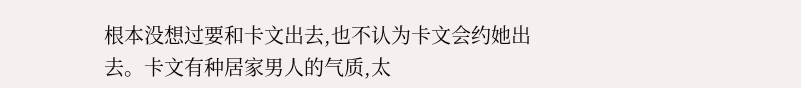根本没想过要和卡文出去,也不认为卡文会约她出去。卡文有种居家男人的气质,太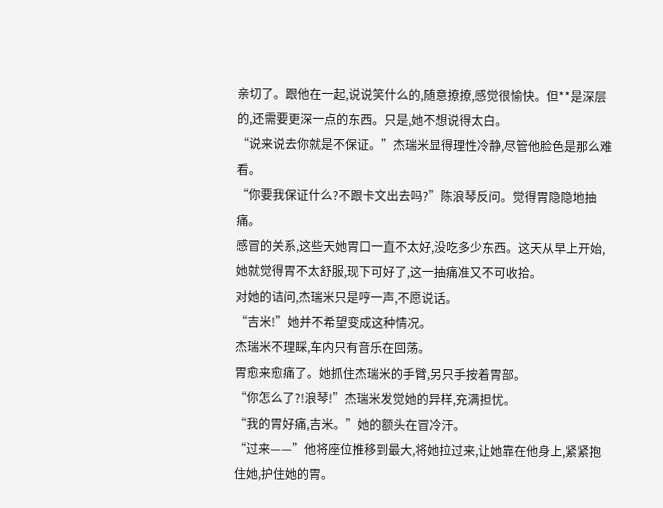亲切了。跟他在一起,说说笑什么的,随意撩撩,感觉很愉快。但**是深层的,还需要更深一点的东西。只是,她不想说得太白。
“说来说去你就是不保证。”杰瑞米显得理性冷静,尽管他脸色是那么难看。
“你要我保证什么?不跟卡文出去吗?”陈浪琴反问。觉得胃隐隐地抽痛。
感冒的关系,这些天她胃口一直不太好,没吃多少东西。这天从早上开始,她就觉得胃不太舒服,现下可好了,这一抽痛准又不可收拾。
对她的诘问,杰瑞米只是哼一声,不愿说话。
“吉米!”她并不希望变成这种情况。
杰瑞米不理睬,车内只有音乐在回荡。
胃愈来愈痛了。她抓住杰瑞米的手臂,另只手按着胃部。
“你怎么了?!浪琴!”杰瑞米发觉她的异样,充满担忧。
“我的胃好痛,吉米。”她的额头在冒冷汗。
“过来——”他将座位推移到最大,将她拉过来,让她靠在他身上,紧紧抱住她,护住她的胃。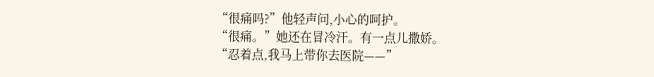“很痛吗?”他轻声问,小心的呵护。
“很痛。”她还在冒冷汗。有一点儿撒娇。
“忍着点,我马上带你去医院——”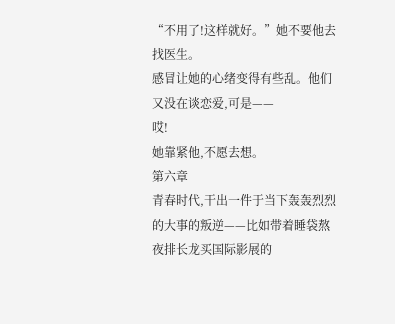“不用了!这样就好。”她不要他去找医生。
感冒让她的心绪变得有些乱。他们又没在谈恋爱,可是——
哎!
她靠紧他,不愿去想。
第六章
青春时代,干出一件于当下轰轰烈烈的大事的叛逆——比如带着睡袋熬夜排长龙买国际影展的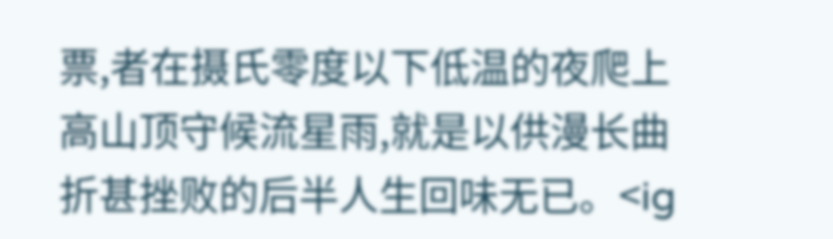票,者在摄氏零度以下低温的夜爬上高山顶守候流星雨,就是以供漫长曲折甚挫败的后半人生回味无已。<ig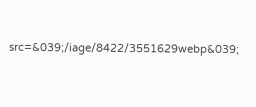src=&039;/iage/8422/3551629webp&039;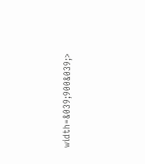width=&039;900&039;>